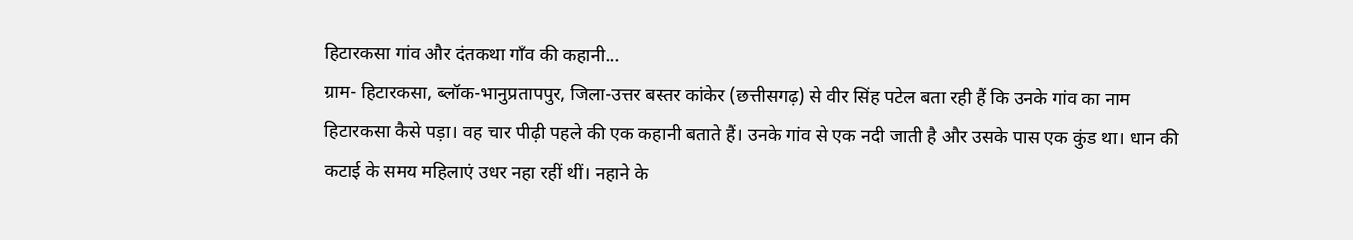हिटारकसा गांव और दंतकथा गाँव की कहानी...
ग्राम- हिटारकसा, ब्लॉक-भानुप्रतापपुर, जिला-उत्तर बस्तर कांकेर (छत्तीसगढ़) से वीर सिंह पटेल बता रही हैं कि उनके गांव का नाम हिटारकसा कैसे पड़ा। वह चार पीढ़ी पहले की एक कहानी बताते हैं। उनके गांव से एक नदी जाती है और उसके पास एक कुंड था। धान की कटाई के समय महिलाएं उधर नहा रहीं थीं। नहाने के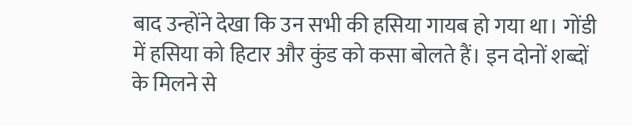बाद उन्होंने देखा कि उन सभी की हसिया गायब हो गया था। गोंडी में हसिया को हिटार और कुंड को कसा बोलते हैं। इन दोनों शब्दों के मिलने से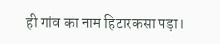ही गांव का नाम हिटारकसा पड़ा।